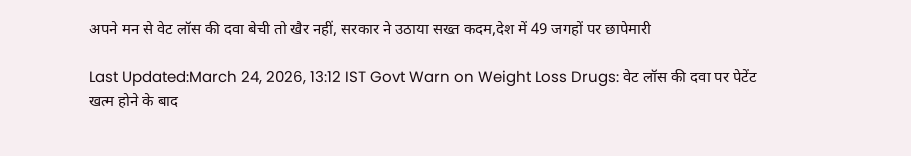अपने मन से वेट लॉस की दवा बेची तो खैर नहीं, सरकार ने उठाया सख्त कदम,देश में 49 जगहों पर छापेमारी

Last Updated:March 24, 2026, 13:12 IST Govt Warn on Weight Loss Drugs: वेट लॉस की दवा पर पेटेंट खत्म होने के बाद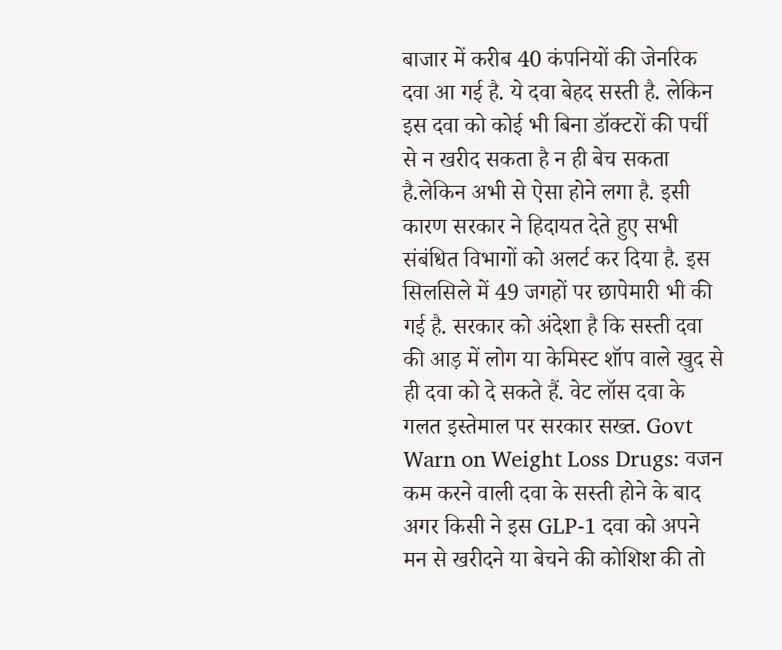बाजार में करीब 40 कंपनियों की जेनरिक दवा आ गई है. ये दवा बेहद सस्ती है. लेकिन इस दवा को कोई भी बिना डॉक्टरों की पर्ची से न खरीद सकता है न ही बेच सकता है.लेकिन अभी से ऐसा होने लगा है. इसी कारण सरकार ने हिदायत देते हुए सभी संबंधित विभागों को अलर्ट कर दिया है. इस सिलसिले में 49 जगहों पर छापेमारी भी की गई है. सरकार को अंदेशा है कि सस्ती दवा की आड़ में लोग या केमिस्ट शॉप वाले खुद से ही दवा को दे सकते हैं. वेट लॉस दवा के गलत इस्तेमाल पर सरकार सख्त. Govt Warn on Weight Loss Drugs: वजन कम करने वाली दवा के सस्ती होने के बाद अगर किसी ने इस GLP-1 दवा को अपने मन से खरीदने या बेचने की कोशिश की तो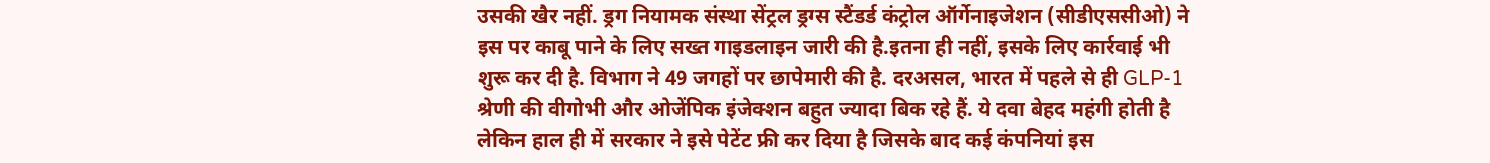उसकी खैर नहीं. ड्रग नियामक संस्था सेंट्रल ड्रग्स स्टैंडर्ड कंट्रोल ऑर्गेनाइजेशन (सीडीएससीओ) ने इस पर काबू पाने के लिए सख्त गाइडलाइन जारी की है.इतना ही नहीं, इसके लिए कार्रवाई भी शुरू कर दी है. विभाग ने 49 जगहों पर छापेमारी की है. दरअसल, भारत में पहले से ही GLP-1 श्रेणी की वीगोभी और ओजेंपिक इंजेक्शन बहुत ज्यादा बिक रहे हैं. ये दवा बेहद महंगी होती है लेकिन हाल ही में सरकार ने इसे पेटेंट फ्री कर दिया है जिसके बाद कई कंपनियां इस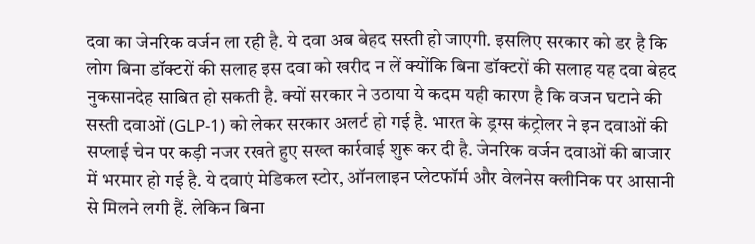दवा का जेनरिक वर्जन ला रही है. ये दवा अब बेहद सस्ती हो जाएगी. इसलिए सरकार को डर है कि लोग बिना डॉक्टरों की सलाह इस दवा को खरीद न लें क्योंकि बिना डॉक्टरों की सलाह यह दवा बेहद नुकसानदेह साबित हो सकती है. क्यों सरकार ने उठाया ये कदम यही कारण है कि वजन घटाने की सस्ती दवाओं (GLP-1) को लेकर सरकार अलर्ट हो गई है. भारत के ड्रग्स कंट्रोलर ने इन दवाओं की सप्लाई चेन पर कड़ी नजर रखते हुए सख्त कार्रवाई शुरू कर दी है. जेनरिक वर्जन दवाओं की बाजार में भरमार हो गई है. ये दवाएं मेडिकल स्टोर, ऑनलाइन प्लेटफॉर्म और वेलनेस क्लीनिक पर आसानी से मिलने लगी हैं. लेकिन बिना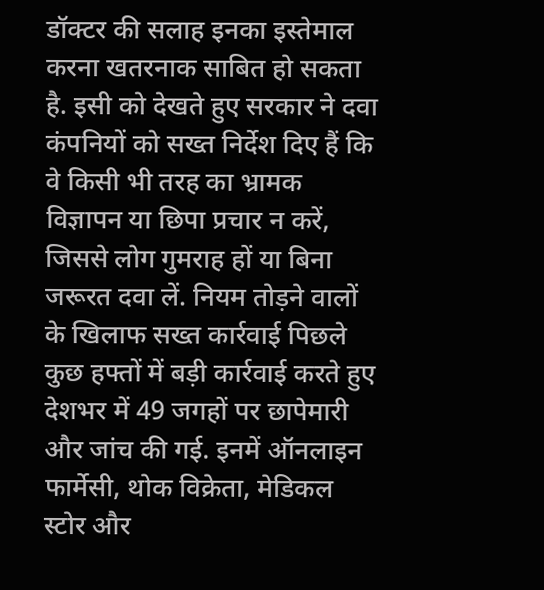डॉक्टर की सलाह इनका इस्तेमाल करना खतरनाक साबित हो सकता है. इसी को देखते हुए सरकार ने दवा कंपनियों को सख्त निर्देश दिए हैं कि वे किसी भी तरह का भ्रामक विज्ञापन या छिपा प्रचार न करें, जिससे लोग गुमराह हों या बिना जरूरत दवा लें. नियम तोड़ने वालों के खिलाफ सख्त कार्रवाई पिछले कुछ हफ्तों में बड़ी कार्रवाई करते हुए देशभर में 49 जगहों पर छापेमारी और जांच की गई. इनमें ऑनलाइन फार्मेसी, थोक विक्रेता, मेडिकल स्टोर और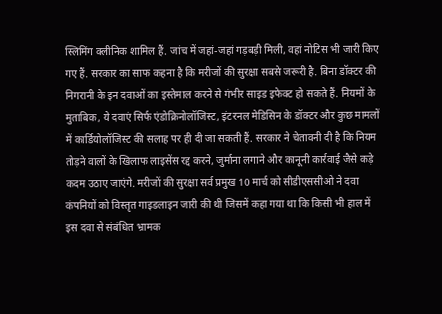स्लिमिंग क्लीनिक शामिल हैं. जांच में जहां-जहां गड़बड़ी मिली, वहां नोटिस भी जारी किए गए हैं. सरकार का साफ कहना है कि मरीजों की सुरक्षा सबसे जरूरी है. बिना डॉक्टर की निगरानी के इन दवाओं का इस्तेमाल करने से गंभीर साइड इफेक्ट हो सकते हैं. नियमों के मुताबिक, ये दवाएं सिर्फ एंडोक्रिनोलॉजिस्ट, इंटरनल मेडिसिन के डॉक्टर और कुछ मामलों में कार्डियोलॉजिस्ट की सलाह पर ही दी जा सकती हैं. सरकार ने चेतावनी दी है कि नियम तोड़ने वालों के खिलाफ लाइसेंस रद्द करने, जुर्माना लगाने और कानूनी कार्रवाई जैसे कड़े कदम उठाए जाएंगे. मरीजों की सुरक्षा सर्व प्रमुख 10 मार्च को सीडीएससीओ ने दवा कंपनियों को विस्तृत गाइडलाइन जारी की थी जिसमें कहा गया था कि किसी भी हाल में इस दवा से संबंधित भ्रामक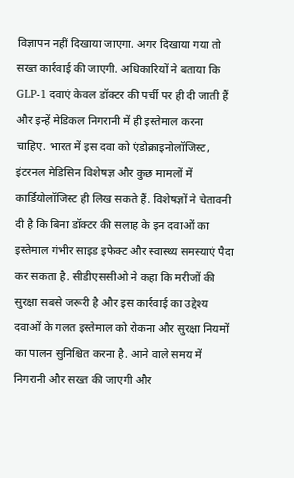विज्ञापन नहीं दिखाया जाएगा. अगर दिखाया गया तो सख्त कार्रवाई की जाएगी. अधिकारियों ने बताया कि GLP-1 दवाएं केवल डॉक्टर की पर्ची पर ही दी जाती हैं और इन्हें मेडिकल निगरानी में ही इस्तेमाल करना चाहिए. भारत में इस दवा को एंडोक्राइनोलॉजिस्ट, इंटरनल मेडिसिन विशेषज्ञ और कुछ मामलों में कार्डियोलॉजिस्ट ही लिख सकते हैं. विशेषज्ञों ने चेतावनी दी है कि बिना डॉक्टर की सलाह के इन दवाओं का इस्तेमाल गंभीर साइड इफेक्ट और स्वास्थ्य समस्याएं पैदा कर सकता है. सीडीएससीओ ने कहा कि मरीजों की सुरक्षा सबसे जरूरी है और इस कार्रवाई का उद्देश्य दवाओं के गलत इस्तेमाल को रोकना और सुरक्षा नियमों का पालन सुनिश्चित करना है. आने वाले समय में निगरानी और सख्त की जाएगी और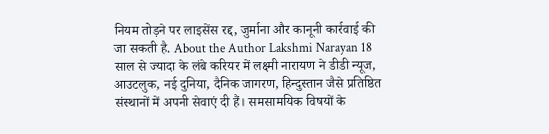नियम तोड़ने पर लाइसेंस रद्द, जुर्माना और कानूनी कार्रवाई की जा सकती है. About the Author Lakshmi Narayan 18 साल से ज्यादा के लंबे करियर में लक्ष्मी नारायण ने डीडी न्यूज, आउटलुक, नई दुनिया, दैनिक जागरण, हिन्दुस्तान जैसे प्रतिष्ठित संस्थानों में अपनी सेवाएं दी हैं। समसामयिक विषयों के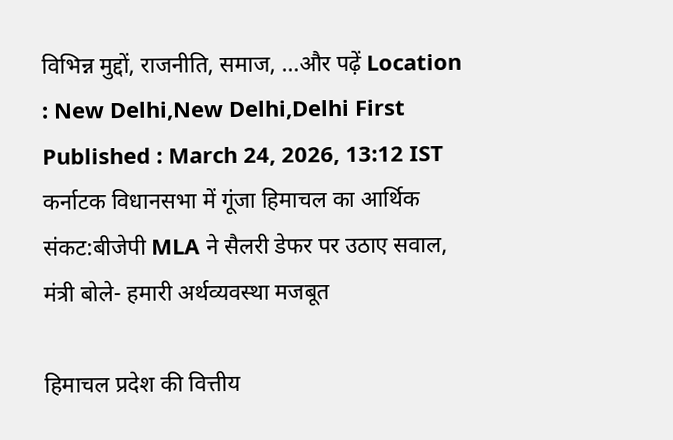विभिन्न मुद्दों, राजनीति, समाज, …और पढ़ें Location : New Delhi,New Delhi,Delhi First Published : March 24, 2026, 13:12 IST
कर्नाटक विधानसभा में गूंजा हिमाचल का आर्थिक संकट:बीजेपी MLA ने सैलरी डेफर पर उठाए सवाल, मंत्री बोले- हमारी अर्थव्यवस्था मजबूत

हिमाचल प्रदेश की वित्तीय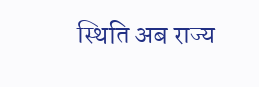स्थिति अब राज्य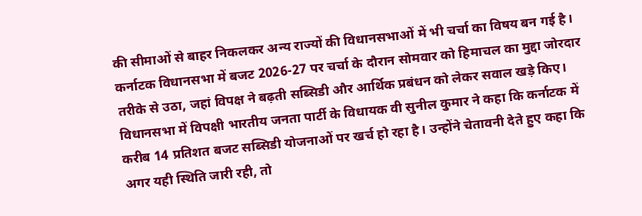की सीमाओं से बाहर निकलकर अन्य राज्यों की विधानसभाओं में भी चर्चा का विषय बन गई है। कर्नाटक विधानसभा में बजट 2026-27 पर चर्चा के दौरान सोमवार को हिमाचल का मुद्दा जोरदार तरीके से उठा, जहां विपक्ष ने बढ़ती सब्सिडी और आर्थिक प्रबंधन को लेकर सवाल खड़े किए। विधानसभा में विपक्षी भारतीय जनता पार्टी के विधायक वी सुनील कुमार ने कहा कि कर्नाटक में करीब 14 प्रतिशत बजट सब्सिडी योजनाओं पर खर्च हो रहा है। उन्होंने चेतावनी देते हुए कहा कि अगर यही स्थिति जारी रही, तो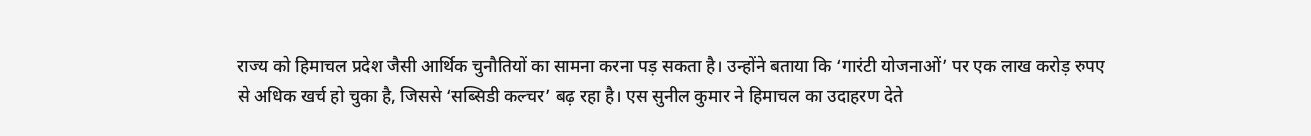राज्य को हिमाचल प्रदेश जैसी आर्थिक चुनौतियों का सामना करना पड़ सकता है। उन्होंने बताया कि ‘गारंटी योजनाओं’ पर एक लाख करोड़ रुपए से अधिक खर्च हो चुका है, जिससे ‘सब्सिडी कल्चर’ बढ़ रहा है। एस सुनील कुमार ने हिमाचल का उदाहरण देते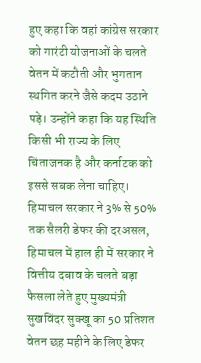हुए कहा कि वहां कांग्रेस सरकार को गारंटी योजनाओं के चलते वेतन में कटौती और भुगतान स्थगित करने जैसे कदम उठाने पड़े। उन्होंने कहा कि यह स्थिति किसी भी राज्य के लिए चिंताजनक है और कर्नाटक को इससे सबक लेना चाहिए। हिमाचल सरकार ने 3% से 50% तक सैलरी डेफर की दरअसल, हिमाचल में हाल ही में सरकार ने वित्तीय दबाव के चलते बड़ा फैसला लेते हुए मुख्यमंत्री सुखविंदर सुक्खू का 50 प्रतिशत वेतन छह महीने के लिए डेफर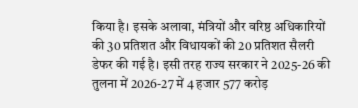किया है। इसके अलावा, मंत्रियों और वरिष्ठ अधिकारियों की 30 प्रतिशत और विधायकों की 20 प्रतिशत सैलरी डेफर की गई है। इसी तरह राज्य सरकार ने 2025-26 की तुलना में 2026-27 में 4 हजार 577 करोड़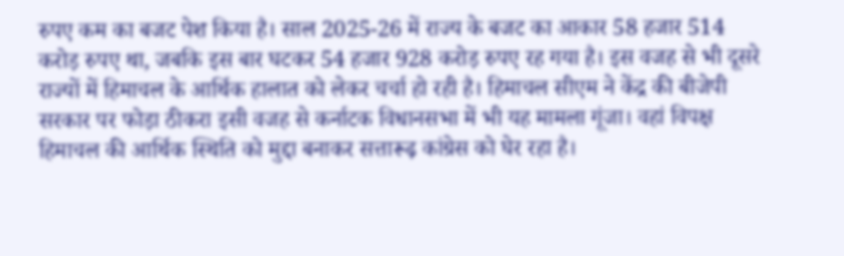रुपए कम का बजट पेश किया है। साल 2025-26 में राज्य के बजट का आकार 58 हजार 514 करोड़ रुपए था, जबकि इस बार घटकर 54 हजार 928 करोड़ रुपए रह गया है। इस वजह से भी दूसरे राज्यों में हिमाचल के आर्थिक हालात को लेकर चर्चा हो रही है। हिमाचल सीएम ने केंद्र की बीजेपी सरकार पर फोड़ा ठीकरा इसी वजह से कर्नाटक विधानसभा में भी यह मामला गूंजा। वहां विपक्ष हिमाचल की आर्थिक स्थिति को मुद्दा बनाकर सत्तारूढ़ कांग्रेस को घेर रहा है।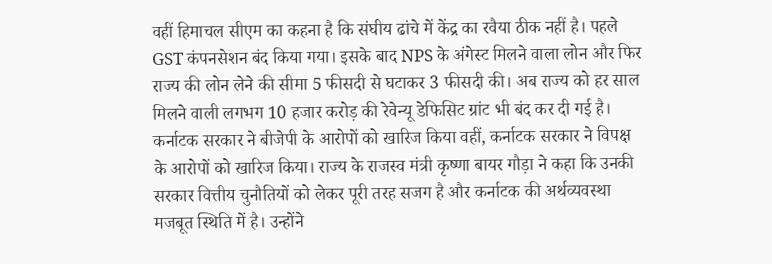वहीं हिमाचल सीएम का कहना है कि संघीय ढांचे में केंद्र का रवैया ठीक नहीं है। पहले GST कंपनसेशन बंद किया गया। इसके बाद NPS के अंगेस्ट मिलने वाला लोन और फिर राज्य की लोन लेने की सीमा 5 फीसदी से घटाकर 3 फीसदी की। अब राज्य को हर साल मिलने वाली लगभग 10 हजार करोड़ की रेवेन्यू डेफिसिट ग्रांट भी बंद कर दी गई है। कर्नाटक सरकार ने बीजेपी के आरोपों को खारिज किया वहीं, कर्नाटक सरकार ने विपक्ष के आरोपों को खारिज किया। राज्य के राजस्व मंत्री कृष्णा बायर गौड़ा ने कहा कि उनकी सरकार वित्तीय चुनौतियों को लेकर पूरी तरह सजग है और कर्नाटक की अर्थव्यवस्था मजबूत स्थिति में है। उन्होंने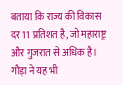बताया कि राज्य की विकास दर 11 प्रतिशत है, जो महाराष्ट्र और गुजरात से अधिक है। गौड़ा ने यह भी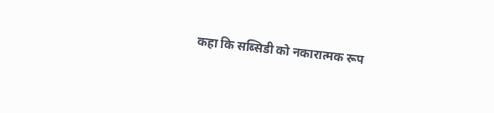कहा कि सब्सिडी को नकारात्मक रूप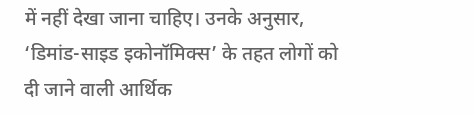में नहीं देखा जाना चाहिए। उनके अनुसार, ‘डिमांड-साइड इकोनॉमिक्स’ के तहत लोगों को दी जाने वाली आर्थिक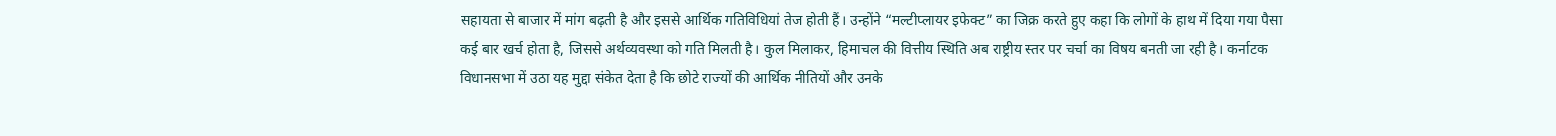सहायता से बाजार में मांग बढ़ती है और इससे आर्थिक गतिविधियां तेज होती हैं। उन्होंने “मल्टीप्लायर इफेक्ट” का जिक्र करते हुए कहा कि लोगों के हाथ में दिया गया पैसा कई बार खर्च होता है, जिससे अर्थव्यवस्था को गति मिलती है। कुल मिलाकर, हिमाचल की वित्तीय स्थिति अब राष्ट्रीय स्तर पर चर्चा का विषय बनती जा रही है। कर्नाटक विधानसभा में उठा यह मुद्दा संकेत देता है कि छोटे राज्यों की आर्थिक नीतियों और उनके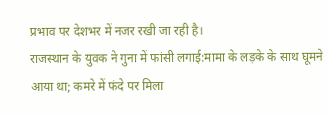प्रभाव पर देशभर में नजर रखी जा रही है।
राजस्थान के युवक ने गुना में फांसी लगाई:मामा के लड़के के साथ घूमने आया था; कमरे में फंदे पर मिला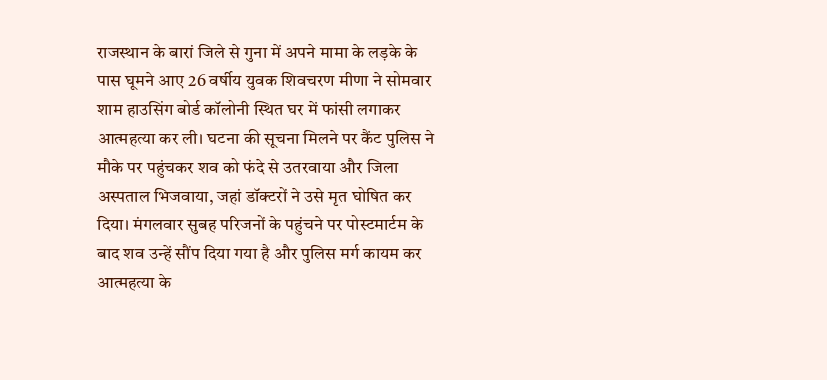राजस्थान के बारां जिले से गुना में अपने मामा के लड़के के पास घूमने आए 26 वर्षीय युवक शिवचरण मीणा ने सोमवार शाम हाउसिंग बोर्ड कॉलोनी स्थित घर में फांसी लगाकर आत्महत्या कर ली। घटना की सूचना मिलने पर कैंट पुलिस ने मौके पर पहुंचकर शव को फंदे से उतरवाया और जिला अस्पताल भिजवाया, जहां डॉक्टरों ने उसे मृत घोषित कर दिया। मंगलवार सुबह परिजनों के पहुंचने पर पोस्टमार्टम के बाद शव उन्हें सौंप दिया गया है और पुलिस मर्ग कायम कर आत्महत्या के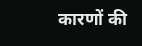कारणों की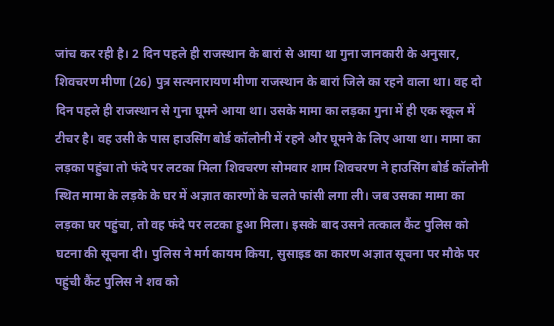जांच कर रही है। 2 दिन पहले ही राजस्थान के बारां से आया था गुना जानकारी के अनुसार, शिवचरण मीणा (26) पुत्र सत्यनारायण मीणा राजस्थान के बारां जिले का रहने वाला था। वह दो दिन पहले ही राजस्थान से गुना घूमने आया था। उसके मामा का लड़का गुना में ही एक स्कूल में टीचर है। वह उसी के पास हाउसिंग बोर्ड कॉलोनी में रहने और घूमने के लिए आया था। मामा का लड़का पहुंचा तो फंदे पर लटका मिला शिवचरण सोमवार शाम शिवचरण ने हाउसिंग बोर्ड कॉलोनी स्थित मामा के लड़के के घर में अज्ञात कारणों के चलते फांसी लगा ली। जब उसका मामा का लड़का घर पहुंचा, तो वह फंदे पर लटका हुआ मिला। इसके बाद उसने तत्काल कैंट पुलिस को घटना की सूचना दी। पुलिस ने मर्ग कायम किया, सुसाइड का कारण अज्ञात सूचना पर मौके पर पहुंची कैंट पुलिस ने शव को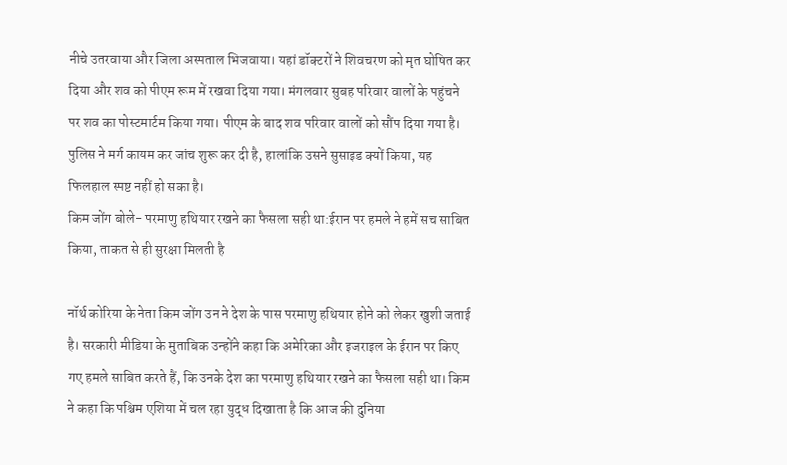नीचे उतरवाया और जिला अस्पताल भिजवाया। यहां डॉक्टरों ने शिवचरण को मृत घोषित कर दिया और शव को पीएम रूम में रखवा दिया गया। मंगलवार सुबह परिवार वालों के पहुंचने पर शव का पोस्टमार्टम किया गया। पीएम के बाद शव परिवार वालों को सौंप दिया गया है। पुलिस ने मर्ग कायम कर जांच शुरू कर दी है, हालांकि उसने सुसाइड क्यों किया, यह फिलहाल स्पष्ट नहीं हो सका है।
किम जोंग बोले- परमाणु हथियार रखने का फैसला सही था:ईरान पर हमले ने हमें सच साबित किया, ताकत से ही सुरक्षा मिलती है

नॉर्थ कोरिया के नेता किम जोंग उन ने देश के पास परमाणु हथियार होने को लेकर खुशी जताई है। सरकारी मीडिया के मुताबिक उन्होंने कहा कि अमेरिका और इजराइल के ईरान पर किए गए हमले साबित करते हैं, कि उनके देश का परमाणु हथियार रखने का फैसला सही था। किम ने कहा कि पश्चिम एशिया में चल रहा युद्ध दिखाता है कि आज की दुनिया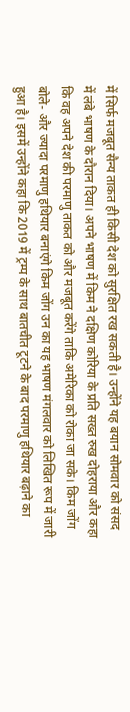में सिर्फ मजबूत सैन्य ताकत ही किसी देश को सुरक्षित रख सकती है। उन्होंने यह बयान सोमवार को संसद में लंबे भाषण के दौरान दिया। अपने भाषण में किम ने दक्षिण कोरिया के प्रति सख्त रुख दोहराया और कहा कि वह अपने देश की परमाणु ताकत को और मजबूत करेंगे ताकि अमेरिका को रोका जा सके। किम जोंग बोले- और ज्यादा परमाणु हथियार बनाएंगे किम जोंग उन का यह भाषण मंगलवार को लिखित रूप में जारी हुआ है। इसमें उन्होंने कहा कि 2019 में ट्रम्प के साथ बातचीत टूटने के बाद परमाणु हथियार बढ़ाने का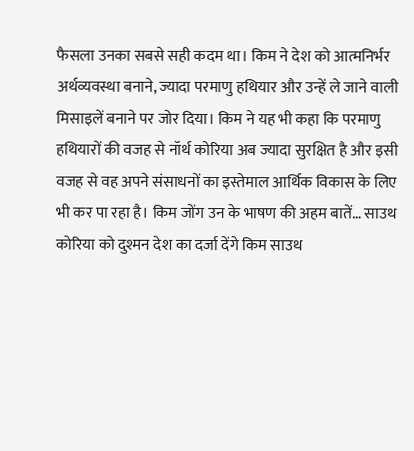फैसला उनका सबसे सही कदम था। किम ने देश को आत्मनिर्भर अर्थव्यवस्था बनाने, ज्यादा परमाणु हथियार और उन्हें ले जाने वाली मिसाइलें बनाने पर जोर दिया। किम ने यह भी कहा कि परमाणु हथियारों की वजह से नॉर्थ कोरिया अब ज्यादा सुरक्षित है और इसी वजह से वह अपने संसाधनों का इस्तेमाल आर्थिक विकास के लिए भी कर पा रहा है। किम जोंग उन के भाषण की अहम बातें… साउथ कोरिया को दुश्मन देश का दर्जा देंगे किम साउथ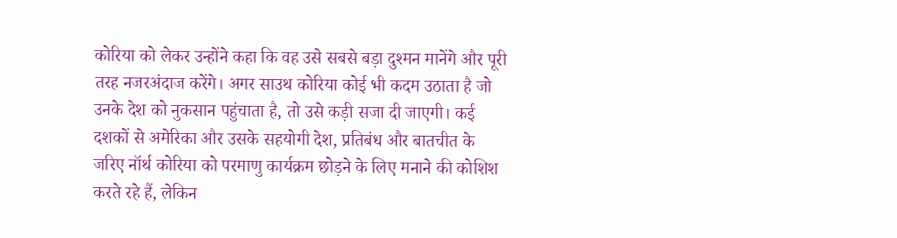कोरिया को लेकर उन्होंने कहा कि वह उसे सबसे बड़ा दुश्मन मानेंगे और पूरी तरह नजरअंदाज करेंगे। अगर साउथ कोरिया कोई भी कदम उठाता है जो उनके देश को नुकसान पहुंचाता है, तो उसे कड़ी सजा दी जाएगी। कई दशकों से अमेरिका और उसके सहयोगी देश, प्रतिबंध और बातचीत के जरिए नॉर्थ कोरिया को परमाणु कार्यक्रम छोड़ने के लिए मनाने की कोशिश करते रहे हैं, लेकिन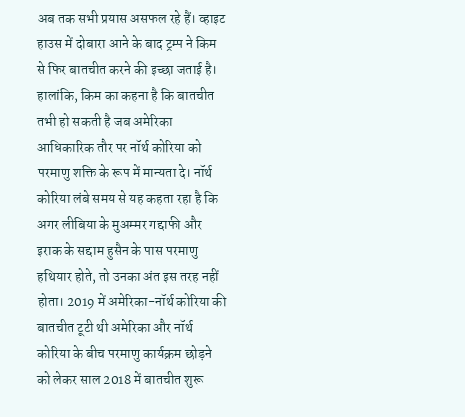अब तक सभी प्रयास असफल रहे हैं। व्हाइट हाउस में दोबारा आने के बाद ट्रम्प ने किम से फिर बातचीत करने की इच्छा जताई है। हालांकि, किम का कहना है कि बातचीत तभी हो सकती है जब अमेरिका आधिकारिक तौर पर नॉर्थ कोरिया को परमाणु शक्ति के रूप में मान्यता दे। नॉर्थ कोरिया लंबे समय से यह कहता रहा है कि अगर लीबिया के मुअम्मर गद्दाफी और इराक के सद्दाम हुसैन के पास परमाणु हथियार होते, तो उनका अंत इस तरह नहीं होता। 2019 में अमेरिका-नॉर्थ कोरिया की बातचीत टूटी थी अमेरिका और नॉर्थ कोरिया के बीच परमाणु कार्यक्रम छोड़ने को लेकर साल 2018 में बातचीत शुरू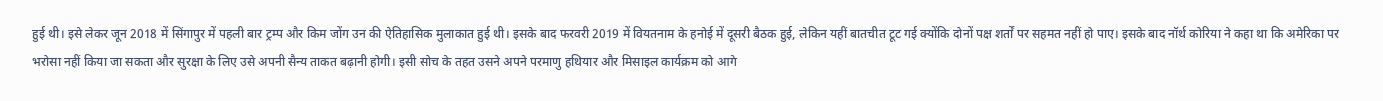हुई थी। इसे लेकर जून 2018 में सिंगापुर में पहली बार ट्रम्प और किम जोंग उन की ऐतिहासिक मुलाकात हुई थी। इसके बाद फरवरी 2019 में वियतनाम के हनोई में दूसरी बैठक हुई, लेकिन यहीं बातचीत टूट गई क्योंकि दोनों पक्ष शर्तों पर सहमत नहीं हो पाए। इसके बाद नॉर्थ कोरिया ने कहा था कि अमेरिका पर भरोसा नहीं किया जा सकता और सुरक्षा के लिए उसे अपनी सैन्य ताकत बढ़ानी होगी। इसी सोच के तहत उसने अपने परमाणु हथियार और मिसाइल कार्यक्रम को आगे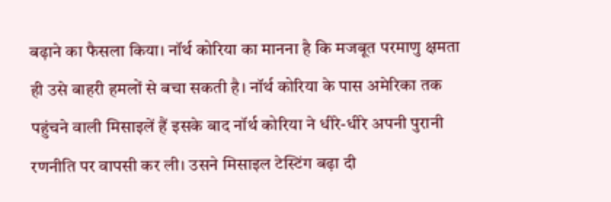बढ़ाने का फैसला किया। नॉर्थ कोरिया का मानना है कि मजबूत परमाणु क्षमता ही उसे बाहरी हमलों से बचा सकती है। नॉर्थ कोरिया के पास अमेरिका तक पहुंचने वाली मिसाइलें हैं इसके बाद नॉर्थ कोरिया ने धीरे-धीरे अपनी पुरानी रणनीति पर वापसी कर ली। उसने मिसाइल टेस्टिंग बढ़ा दी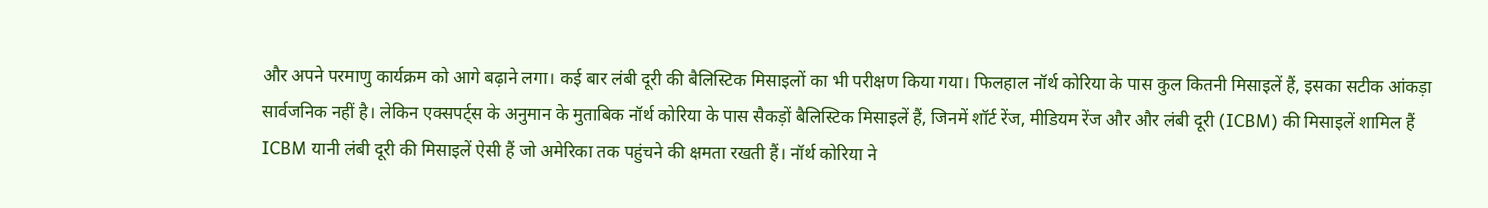और अपने परमाणु कार्यक्रम को आगे बढ़ाने लगा। कई बार लंबी दूरी की बैलिस्टिक मिसाइलों का भी परीक्षण किया गया। फिलहाल नॉर्थ कोरिया के पास कुल कितनी मिसाइलें हैं, इसका सटीक आंकड़ा सार्वजनिक नहीं है। लेकिन एक्सपर्ट्स के अनुमान के मुताबिक नॉर्थ कोरिया के पास सैकड़ों बैलिस्टिक मिसाइलें हैं, जिनमें शॉर्ट रेंज, मीडियम रेंज और और लंबी दूरी (ICBM) की मिसाइलें शामिल हैं ICBM यानी लंबी दूरी की मिसाइलें ऐसी हैं जो अमेरिका तक पहुंचने की क्षमता रखती हैं। नॉर्थ कोरिया ने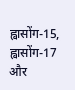ह्वासोंग-15, ह्वासोंग-17 और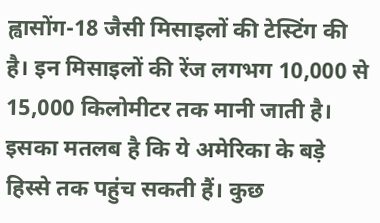ह्वासोंग-18 जैसी मिसाइलों की टेस्टिंग की है। इन मिसाइलों की रेंज लगभग 10,000 से 15,000 किलोमीटर तक मानी जाती है। इसका मतलब है कि ये अमेरिका के बड़े हिस्से तक पहुंच सकती हैं। कुछ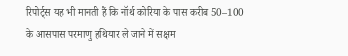रिपोर्ट्स यह भी मानती हैं कि नॉर्थ कोरिया के पास करीब 50–100 के आसपास परमाणु हथियार ले जाने में सक्षम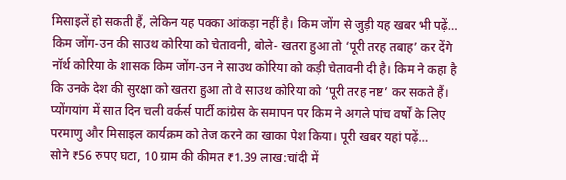मिसाइलें हो सकती हैं, लेकिन यह पक्का आंकड़ा नहीं है। किम जोंग से जुड़ी यह खबर भी पढ़ें… किम जोंग-उन की साउथ कोरिया को चेतावनी, बोले- खतरा हुआ तो ‘पूरी तरह तबाह’ कर देंगे नॉर्थ कोरिया के शासक किम जोंग-उन ने साउथ कोरिया को कड़ी चेतावनी दी है। किम ने कहा है कि उनके देश की सुरक्षा को खतरा हुआ तो वे साउथ कोरिया को ‘पूरी तरह नष्ट’ कर सकते हैं। प्योंगयांग में सात दिन चली वर्कर्स पार्टी कांग्रेस के समापन पर किम ने अगले पांच वर्षों के लिए परमाणु और मिसाइल कार्यक्रम को तेज करने का खाका पेश किया। पूरी खबर यहां पढ़ें…
सोने ₹56 रुपए घटा, 10 ग्राम की कीमत ₹1.39 लाख:चांदी में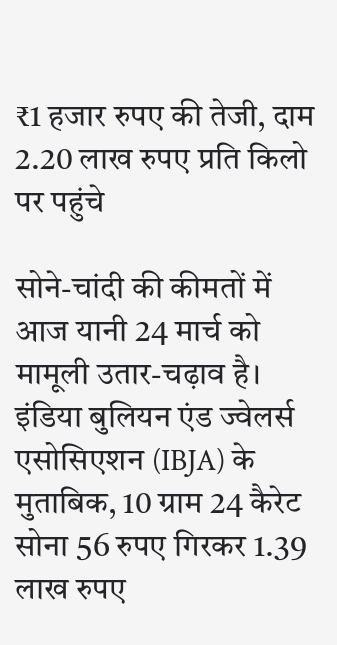₹1 हजार रुपए की तेजी, दाम 2.20 लाख रुपए प्रति किलो पर पहुंचे

सोने-चांदी की कीमतों में आज यानी 24 मार्च को मामूली उतार-चढ़ाव है। इंडिया बुलियन एंड ज्वेलर्स एसोसिएशन (IBJA) के मुताबिक, 10 ग्राम 24 कैरेट सोना 56 रुपए गिरकर 1.39 लाख रुपए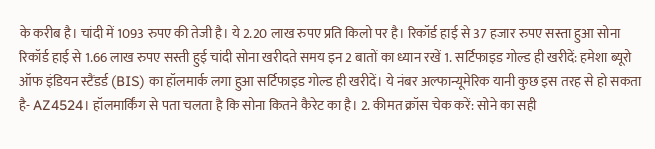के करीब है। चांदी में 1093 रुपए की तेजी है। ये 2.20 लाख रुपए प्रति किलो पर है। रिकॉर्ड हाई से 37 हजार रुपए सस्ता हुआ सोना रिकॉर्ड हाई से 1.66 लाख रुपए सस्ती हुई चांदी सोना खरीदते समय इन 2 बातों का ध्यान रखें 1. सर्टिफाइड गोल्ड ही खरीदें: हमेशा ब्यूरो ऑफ इंडियन स्टैंडर्ड (BIS) का हॉलमार्क लगा हुआ सर्टिफाइड गोल्ड ही खरीदें। ये नंबर अल्फान्यूमेरिक यानी कुछ इस तरह से हो सकता है- AZ4524। हॉलमार्किंग से पता चलता है कि सोना कितने कैरेट का है। 2. कीमत क्रॉस चेक करें: सोने का सही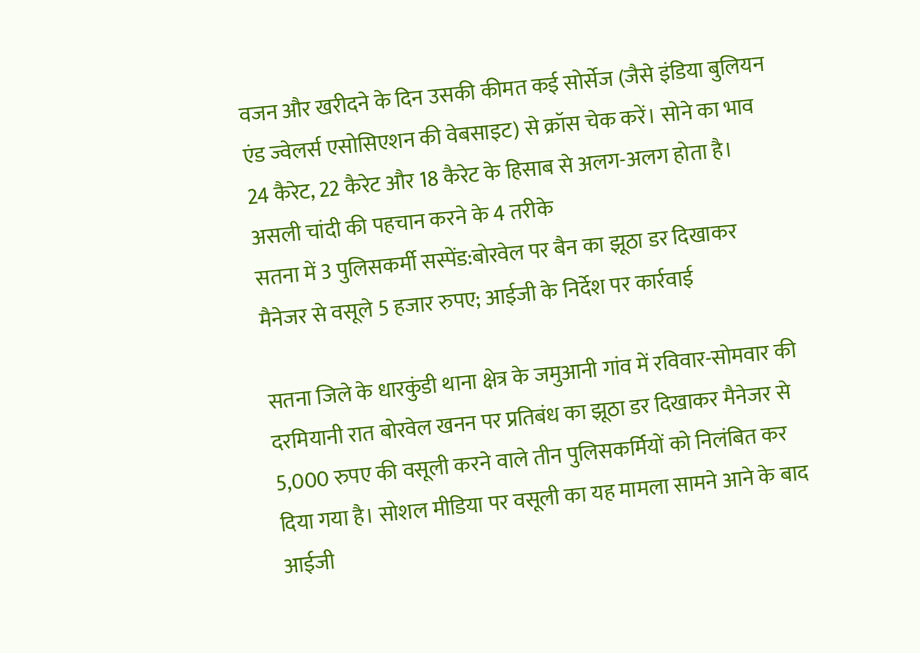वजन और खरीदने के दिन उसकी कीमत कई सोर्सेज (जैसे इंडिया बुलियन एंड ज्वेलर्स एसोसिएशन की वेबसाइट) से क्रॉस चेक करें। सोने का भाव 24 कैरेट, 22 कैरेट और 18 कैरेट के हिसाब से अलग-अलग होता है। असली चांदी की पहचान करने के 4 तरीके
सतना में 3 पुलिसकर्मी सस्पेंड:बोरवेल पर बैन का झूठा डर दिखाकर मैनेजर से वसूले 5 हजार रुपए; आईजी के निर्देश पर कार्रवाई

सतना जिले के धारकुंडी थाना क्षेत्र के जमुआनी गांव में रविवार-सोमवार की दरमियानी रात बोरवेल खनन पर प्रतिबंध का झूठा डर दिखाकर मैनेजर से 5,000 रुपए की वसूली करने वाले तीन पुलिसकर्मियों को निलंबित कर दिया गया है। सोशल मीडिया पर वसूली का यह मामला सामने आने के बाद आईजी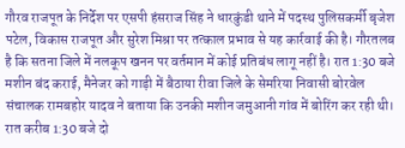गौरव राजपूत के निर्देश पर एसपी हंसराज सिंह ने धारकुंडी थाने में पदस्थ पुलिसकर्मी बृजेश पटेल, विकास राजपूत और सुरेश मिश्रा पर तत्काल प्रभाव से यह कार्रवाई की है। गौरतलब है कि सतना जिले में नलकूप खनन पर वर्तमान में कोई प्रतिबंध लागू नहीं है। रात 1:30 बजे मशीन बंद कराई, मैनेजर को गाड़ी में बैठाया रीवा जिले के सेमरिया निवासी बोरवेल संचालक रामबहोर यादव ने बताया कि उनकी मशीन जमुआनी गांव में बोरिंग कर रही थी। रात करीब 1:30 बजे दो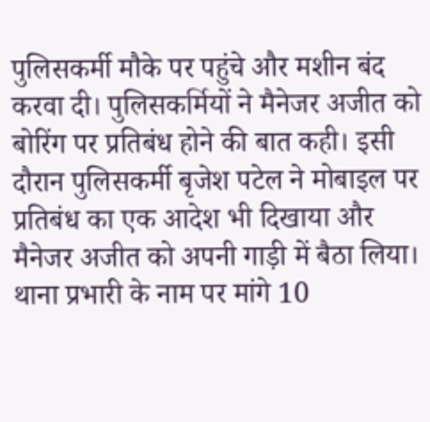पुलिसकर्मी मौके पर पहुंचे और मशीन बंद करवा दी। पुलिसकर्मियों ने मैनेजर अजीत को बोरिंग पर प्रतिबंध होने की बात कही। इसी दौरान पुलिसकर्मी बृजेश पटेल ने मोबाइल पर प्रतिबंध का एक आदेश भी दिखाया और मैनेजर अजीत को अपनी गाड़ी में बैठा लिया। थाना प्रभारी के नाम पर मांगे 10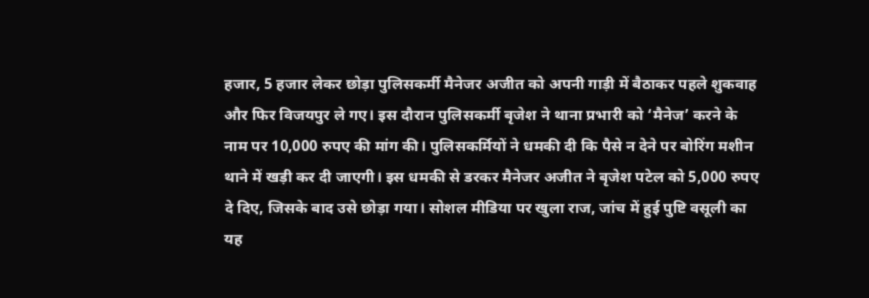हजार, 5 हजार लेकर छोड़ा पुलिसकर्मी मैनेजर अजीत को अपनी गाड़ी में बैठाकर पहले शुकवाह और फिर विजयपुर ले गए। इस दौरान पुलिसकर्मी बृजेश ने थाना प्रभारी को ‘मैनेज’ करने के नाम पर 10,000 रुपए की मांग की। पुलिसकर्मियों ने धमकी दी कि पैसे न देने पर बोरिंग मशीन थाने में खड़ी कर दी जाएगी। इस धमकी से डरकर मैनेजर अजीत ने बृजेश पटेल को 5,000 रुपए दे दिए, जिसके बाद उसे छोड़ा गया। सोशल मीडिया पर खुला राज, जांच में हुई पुष्टि वसूली का यह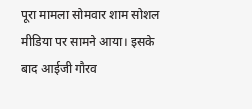पूरा मामला सोमवार शाम सोशल मीडिया पर सामने आया। इसके बाद आईजी गौरव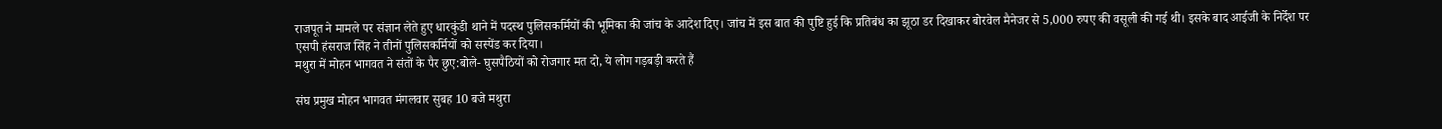राजपूत ने मामले पर संज्ञान लेते हुए धारकुंडी थाने में पदस्थ पुलिसकर्मियों की भूमिका की जांच के आदेश दिए। जांच में इस बात की पुष्टि हुई कि प्रतिबंध का झूठा डर दिखाकर बोरवेल मैनेजर से 5,000 रुपए की वसूली की गई थी। इसके बाद आईजी के निर्देश पर एसपी हंसराज सिंह ने तीनों पुलिसकर्मियों को सस्पेंड कर दिया।
मथुरा में मोहन भागवत ने संतों के पैर छुए:बोले- घुसपैठियों को रोजगार मत दो, ये लोग गड़बड़ी करते हैं

संघ प्रमुख मोहन भागवत मंगलवार सुबह 10 बजे मथुरा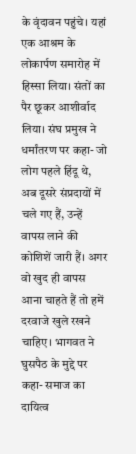के वृंदावन पहुंचे। यहां एक आश्रम के लोकार्पण समारोह में हिस्सा लिया। संतों का पैर छूकर आशीर्वाद लिया। संघ प्रमुख ने धर्मांतरण पर कहा- जो लोग पहले हिंदू थे, अब दूसरे संप्रदायों में चले गए हैं, उन्हें वापस लाने की कोशिशें जारी हैं। अगर वो खुद ही वापस आना चाहते हैं तो हमें दरवाजे खुले रखने चाहिए। भागवत ने घुसपैठ के मुद्दे पर कहा- समाज का दायित्व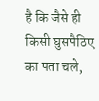है कि जैसे ही किसी घुसपैठिए का पता चले,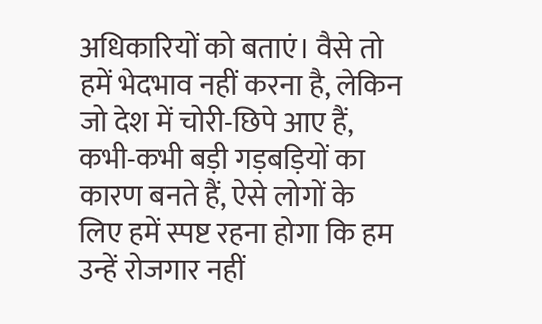अधिकारियों को बताएं। वैसे तो हमें भेदभाव नहीं करना है, लेकिन जो देश में चोरी-छिपे आए हैं, कभी-कभी बड़ी गड़बड़ियों का कारण बनते हैं, ऐसे लोगों के लिए हमें स्पष्ट रहना होगा कि हम उन्हें रोजगार नहीं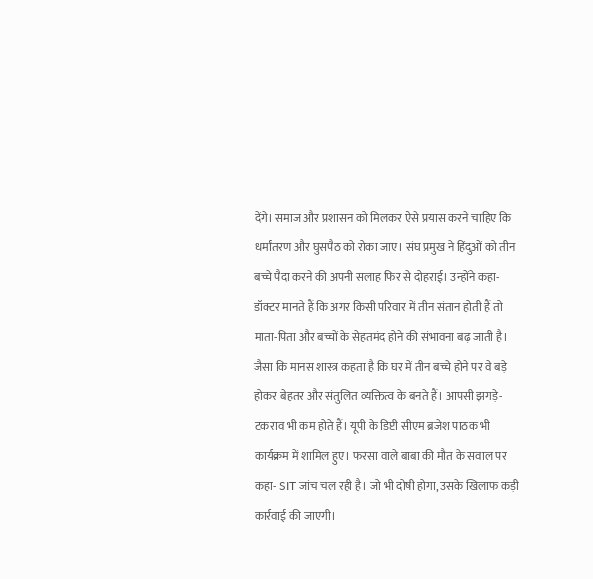देंगे। समाज और प्रशासन को मिलकर ऐसे प्रयास करने चाहिए कि धर्मांतरण और घुसपैठ को रोका जाए। संघ प्रमुख ने हिंदुओं को तीन बच्चे पैदा करने की अपनी सलाह फिर से दोहराई। उन्होंने कहा- डॉक्टर मानते हैं कि अगर किसी परिवार में तीन संतान होती हैं तो माता-पिता और बच्चों के सेहतमंद होने की संभावना बढ़ जाती है। जैसा कि मानस शास्त्र कहता है कि घर में तीन बच्चे होने पर वे बड़े होकर बेहतर और संतुलित व्यक्तित्व के बनते हैं। आपसी झगड़े-टकराव भी कम होते हैं। यूपी के डिप्टी सीएम ब्रजेश पाठक भी कार्यक्रम में शामिल हुए। फरसा वाले बाबा की मौत के सवाल पर कहा- SIT जांच चल रही है। जो भी दोषी होगा, उसके खिलाफ कड़ी कार्रवाई की जाएगी।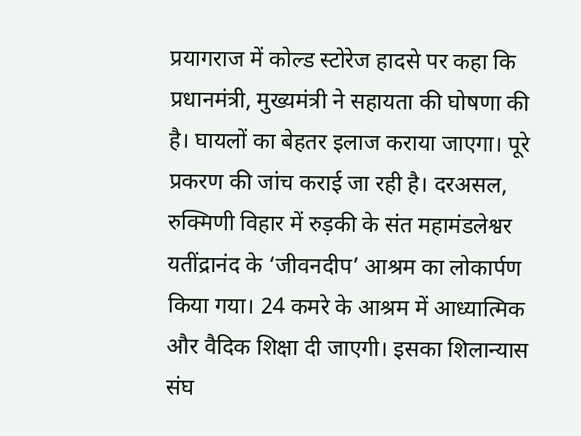प्रयागराज में कोल्ड स्टोरेज हादसे पर कहा कि प्रधानमंत्री, मुख्यमंत्री ने सहायता की घोषणा की है। घायलों का बेहतर इलाज कराया जाएगा। पूरे प्रकरण की जांच कराई जा रही है। दरअसल, रुक्मिणी विहार में रुड़की के संत महामंडलेश्वर यतींद्रानंद के ‘जीवनदीप’ आश्रम का लोकार्पण किया गया। 24 कमरे के आश्रम में आध्यात्मिक और वैदिक शिक्षा दी जाएगी। इसका शिलान्यास संघ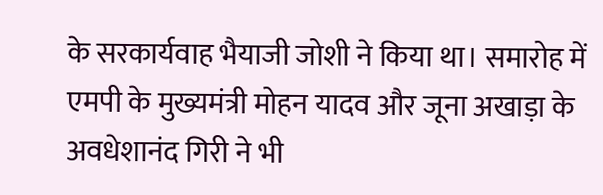के सरकार्यवाह भैयाजी जोशी ने किया था। समारोह में एमपी के मुख्यमंत्री मोहन यादव और जूना अखाड़ा के अवधेशानंद गिरी ने भी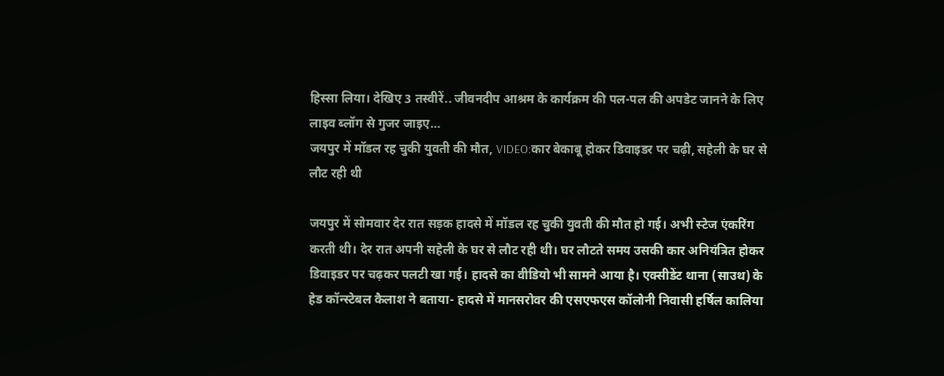हिस्सा लिया। देखिए 3 तस्वीरें.. जीवनदीप आश्रम के कार्यक्रम की पल-पल की अपडेट जानने के लिए लाइव ब्लॉग से गुजर जाइए…
जयपुर में मॉडल रह चुकी युवती की मौत, VIDEO:कार बेकाबू होकर डिवाइडर पर चढ़ी, सहेली के घर से लौट रही थी

जयपुर में सोमवार देर रात सड़क हादसे में मॉडल रह चुकी युवती की मौत हो गई। अभी स्टेज एंकरिंग करती थी। देर रात अपनी सहेली के घर से लौट रही थी। घर लौटते समय उसकी कार अनियंत्रित होकर डिवाइडर पर चढ़कर पलटी खा गई। हादसे का वीडियो भी सामने आया है। एक्सीडेंट थाना (साउथ) के हेड कॉन्स्टेबल कैलाश ने बताया- हादसे में मानसरोवर की एसएफएस कॉलोनी निवासी हर्षिल कालिया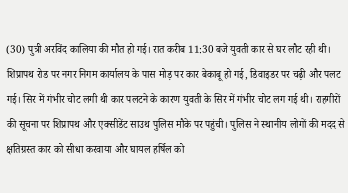(30) पुत्री अरविंद कालिया की मौत हो गई। रात करीब 11:30 बजे युवती कार से घर लौट रही थी। शिप्रापथ रोड पर नगर निगम कार्यालय के पास मोड़ पर कार बेकाबू हो गई, डिवाइडर पर चढ़ी और पलट गई। सिर में गंभीर चोट लगी थी कार पलटने के कारण युवती के सिर में गंभीर चोट लग गई थी। राहगीरों की सूचना पर शिप्रापथ और एक्सीडेंट साउथ पुलिस मौके पर पहुंची। पुलिस ने स्थानीय लोगों की मदद से क्षतिग्रस्त कार को सीधा करवाया और घायल हर्षिल को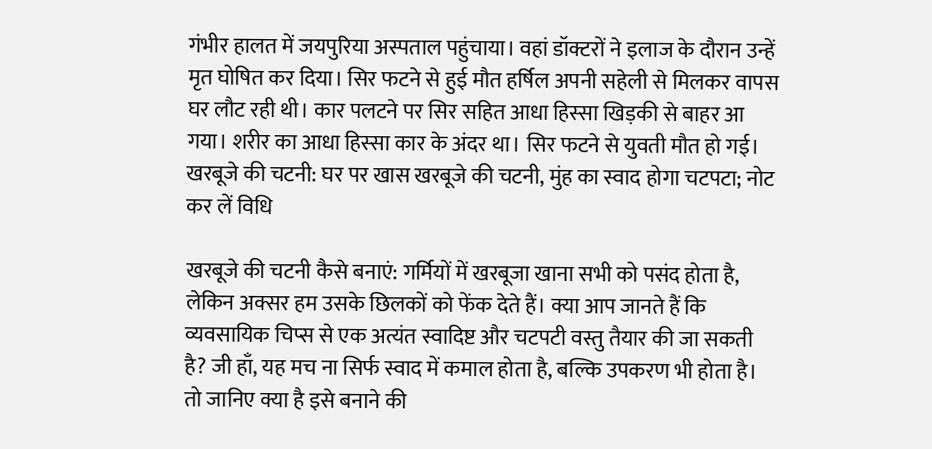गंभीर हालत में जयपुरिया अस्पताल पहुंचाया। वहां डॉक्टरों ने इलाज के दौरान उन्हें मृत घोषित कर दिया। सिर फटने से हुई मौत हर्षिल अपनी सहेली से मिलकर वापस घर लौट रही थी। कार पलटने पर सिर सहित आधा हिस्सा खिड़की से बाहर आ गया। शरीर का आधा हिस्सा कार के अंदर था। सिर फटने से युवती मौत हो गई।
खरबूजे की चटनी: घर पर खास खरबूजे की चटनी, मुंह का स्वाद होगा चटपटा; नोट कर लें विधि

खरबूजे की चटनी कैसे बनाएं: गर्मियों में खरबूजा खाना सभी को पसंद होता है, लेकिन अक्सर हम उसके छिलकों को फेंक देते हैं। क्या आप जानते हैं कि व्यवसायिक चिप्स से एक अत्यंत स्वादिष्ट और चटपटी वस्तु तैयार की जा सकती है? जी हाँ, यह मच ना सिर्फ स्वाद में कमाल होता है, बल्कि उपकरण भी होता है। तो जानिए क्या है इसे बनाने की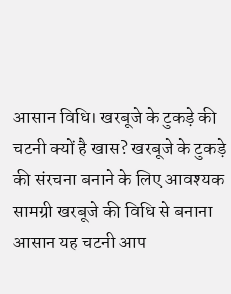आसान विधि। खरबूजे के टुकड़े की चटनी क्यों है खास? खरबूजे के टुकड़े की संरचना बनाने के लिए आवश्यक सामग्री खरबूजे की विधि से बनाना आसान यह चटनी आप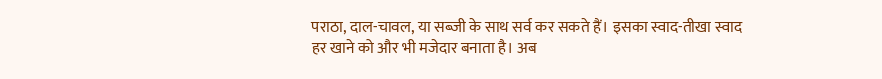पराठा, दाल-चावल, या सब्जी के साथ सर्व कर सकते हैं। इसका स्वाद-तीखा स्वाद हर खाने को और भी मजेदार बनाता है। अब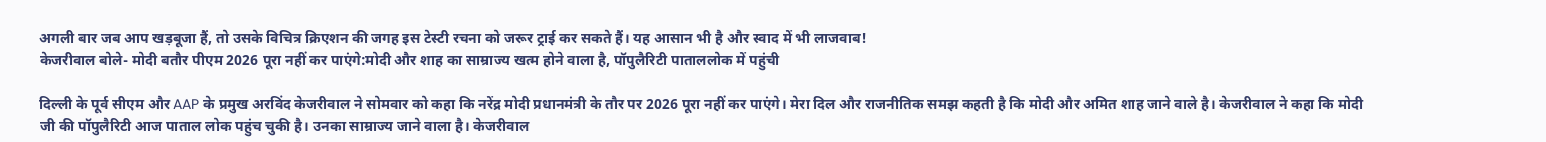अगली बार जब आप खड़बूजा हैं, तो उसके विचित्र क्रिएशन की जगह इस टेस्टी रचना को जरूर ट्राई कर सकते हैं। यह आसान भी है और स्वाद में भी लाजवाब!
केजरीवाल बोले- मोदी बतौर पीएम 2026 पूरा नहीं कर पाएंगे:मोदी और शाह का साम्राज्य खत्म होने वाला है, पॉपुलैरिटी पाताललोक में पहुंची

दिल्ली के पूर्व सीएम और AAP के प्रमुख अरविंद केजरीवाल ने सोमवार को कहा कि नरेंद्र मोदी प्रधानमंत्री के तौर पर 2026 पूरा नहीं कर पाएंगे। मेरा दिल और राजनीतिक समझ कहती है कि मोदी और अमित शाह जाने वाले है। केजरीवाल ने कहा कि मोदी जी की पॉपुलैरिटी आज पाताल लोक पहुंच चुकी है। उनका साम्राज्य जाने वाला है। केजरीवाल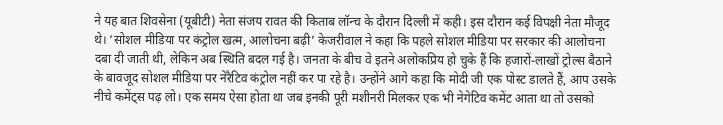ने यह बात शिवसेना (यूबीटी) नेता संजय रावत की किताब लॉन्च के दौरान दिल्ली में कही। इस दौरान कई विपक्षी नेता मौजूद थे। ‘सोशल मीडिया पर कंट्रोल खत्म, आलोचना बढ़ी’ केजरीवाल ने कहा कि पहले सोशल मीडिया पर सरकार की आलोचना दबा दी जाती थी, लेकिन अब स्थिति बदल गई है। जनता के बीच वे इतने अलोकप्रिय हो चुके हैं कि हजारों-लाखों ट्रोल्स बैठाने के बावजूद सोशल मीडिया पर नेरैटिव कंट्रोल नहीं कर पा रहे है। उन्होंने आगे कहा कि मोदी जी एक पोस्ट डालते हैं, आप उसके नीचे कमेंट्स पढ़ लो। एक समय ऐसा होता था जब इनकी पूरी मशीनरी मिलकर एक भी नेगेटिव कमेंट आता था तो उसको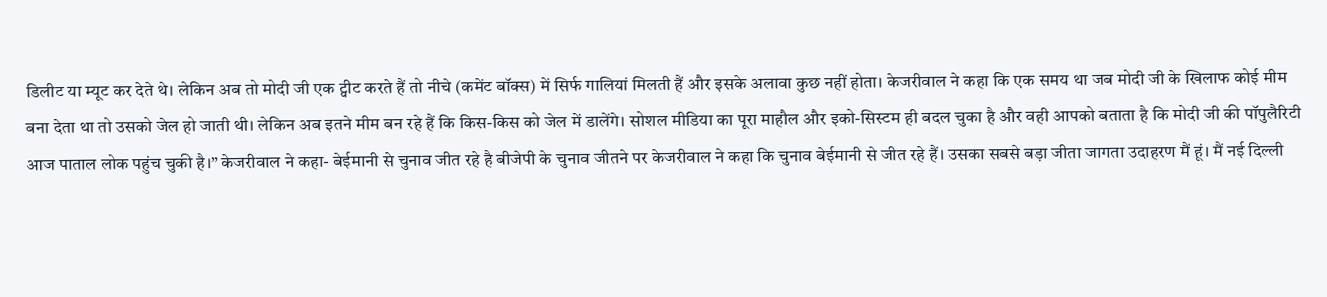डिलीट या म्यूट कर देते थे। लेकिन अब तो मोदी जी एक ट्वीट करते हैं तो नीचे (कमेंट बॉक्स) में सिर्फ गालियां मिलती हैं और इसके अलावा कुछ नहीं होता। केजरीवाल ने कहा कि एक समय था जब मोदी जी के खिलाफ कोई मीम बना देता था तो उसको जेल हो जाती थी। लेकिन अब इतने मीम बन रहे हैं कि किस-किस को जेल में डालेंगे। सोशल मीडिया का पूरा माहौल और इको-सिस्टम ही बदल चुका है और वही आपको बताता है कि मोदी जी की पॉपुलैरिटी आज पाताल लोक पहुंच चुकी है।” केजरीवाल ने कहा- बेईमानी से चुनाव जीत रहे है बीजेपी के चुनाव जीतने पर केजरीवाल ने कहा कि चुनाव बेईमानी से जीत रहे हैं। उसका सबसे बड़ा जीता जागता उदाहरण मैं हूं। मैं नई दिल्ली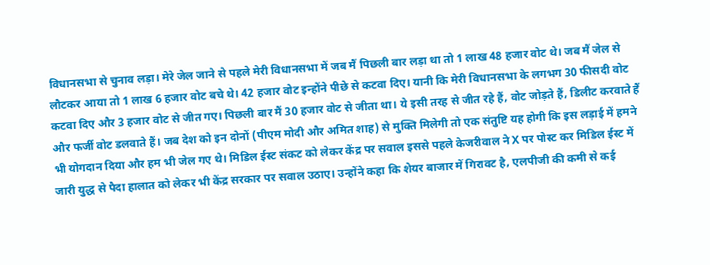विधानसभा से चुनाव लड़ा। मेरे जेल जाने से पहले मेरी विधानसभा में जब मैं पिछली बार लड़ा था तो 1 लाख 48 हजार वोट थे। जब मैं जेल से लौटकर आया तो 1 लाख 6 हजार वोट बचे थे। 42 हजार वोट इन्होंने पीछे से कटवा दिए। यानी कि मेरी विधानसभा के लगभग 30 फीसदी वोट कटवा दिए और 3 हजार वोट से जीत गए। पिछली बार मैं 30 हजार वोट से जीता था। ये इसी तरह से जीत रहे हैं, वोट जोड़ते हैं, डिलीट करवाते हैं और फर्जी वोट डलवाते हैं। जब देश को इन दोनों (पीएम मोदी और अमित शाह) से मुक्ति मिलेगी तो एक संतुष्टि यह होगी कि इस लड़ाई में हमने भी योगदान दिया और हम भी जेल गए थे। मिडिल ईस्ट संकट को लेकर केंद्र पर सवाल इससे पहले केजरीवाल ने X पर पोस्ट कर मिडिल ईस्ट में जारी युद्ध से पैदा हालात को लेकर भी केंद्र सरकार पर सवाल उठाए। उन्होंने कहा कि शेयर बाजार में गिरावट है, एलपीजी की कमी से कई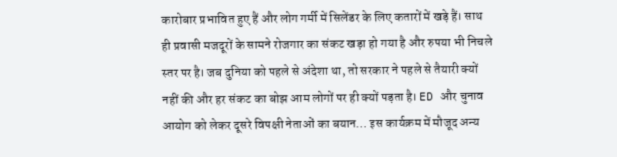कारोबार प्रभावित हुए हैं और लोग गर्मी में सिलेंडर के लिए कतारों में खड़े हैं। साथ ही प्रवासी मजदूरों के सामने रोजगार का संकट खड़ा हो गया है और रुपया भी निचले स्तर पर है। जब दुनिया को पहले से अंदेशा था, तो सरकार ने पहले से तैयारी क्यों नहीं की और हर संकट का बोझ आम लोगों पर ही क्यों पड़ता है। ED और चुनाव आयोग को लेकर दूसरे विपक्षी नेताओं का बयान… इस कार्यक्रम में मौजूद अन्य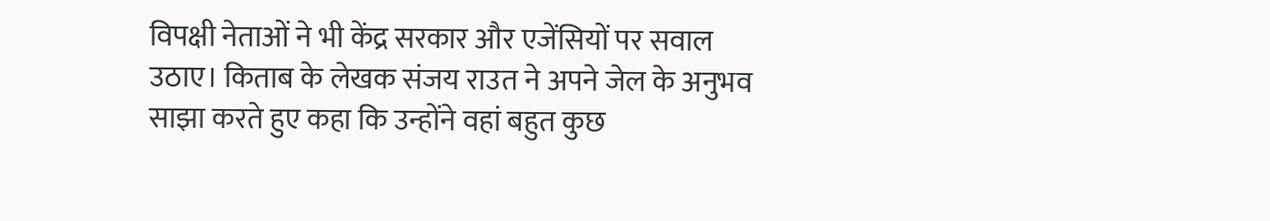विपक्षी नेताओं ने भी केंद्र सरकार और एजेंसियों पर सवाल उठाए। किताब के लेखक संजय राउत ने अपने जेल के अनुभव साझा करते हुए कहा कि उन्होंने वहां बहुत कुछ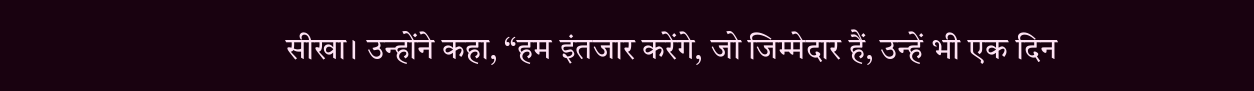सीखा। उन्होंने कहा, “हम इंतजार करेंगे, जो जिम्मेदार हैं, उन्हें भी एक दिन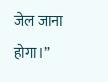जेल जाना होगा।”